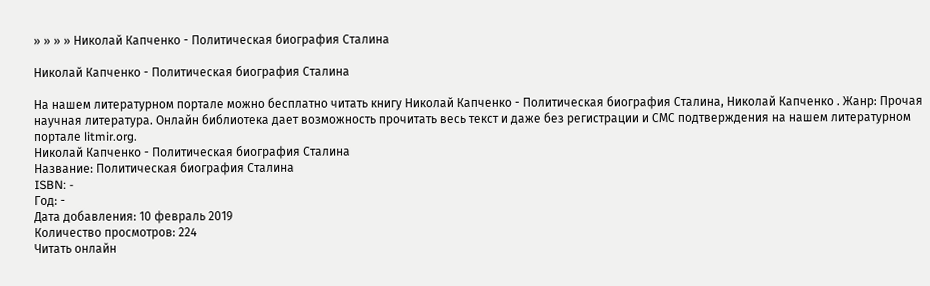» » » » Николай Капченко - Политическая биография Сталина

Николай Капченко - Политическая биография Сталина

На нашем литературном портале можно бесплатно читать книгу Николай Капченко - Политическая биография Сталина, Николай Капченко . Жанр: Прочая научная литература. Онлайн библиотека дает возможность прочитать весь текст и даже без регистрации и СМС подтверждения на нашем литературном портале litmir.org.
Николай Капченко - Политическая биография Сталина
Название: Политическая биография Сталина
ISBN: -
Год: -
Дата добавления: 10 февраль 2019
Количество просмотров: 224
Читать онлайн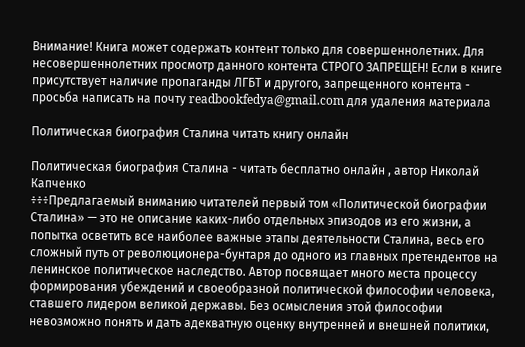Внимание! Книга может содержать контент только для совершеннолетних. Для несовершеннолетних просмотр данного контента СТРОГО ЗАПРЕЩЕН! Если в книге присутствует наличие пропаганды ЛГБТ и другого, запрещенного контента - просьба написать на почту readbookfedya@gmail.com для удаления материала

Политическая биография Сталина читать книгу онлайн

Политическая биография Сталина - читать бесплатно онлайн , автор Николай Капченко
÷÷÷Предлагаемый вниманию читателей первый том «Политической биографии Сталина» — это не описание каких-либо отдельных эпизодов из его жизни, а попытка осветить все наиболее важные этапы деятельности Сталина, весь его сложный путь от революционера-бунтаря до одного из главных претендентов на ленинское политическое наследство. Автор посвящает много места процессу формирования убеждений и своеобразной политической философии человека, ставшего лидером великой державы. Без осмысления этой философии невозможно понять и дать адекватную оценку внутренней и внешней политики,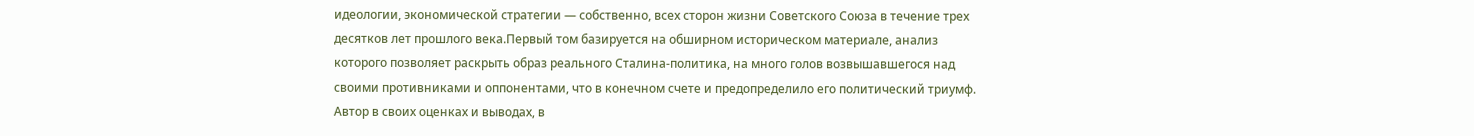идеологии, экономической стратегии — собственно, всех сторон жизни Советского Союза в течение трех десятков лет прошлого века.Первый том базируется на обширном историческом материале, анализ которого позволяет раскрыть образ реального Сталина-политика, на много голов возвышавшегося над своими противниками и оппонентами, что в конечном счете и предопределило его политический триумф. Автор в своих оценках и выводах, в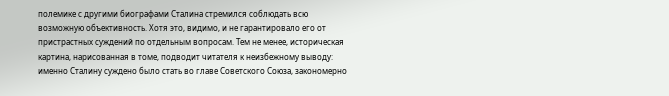полемике с другими биографами Сталина стремился соблюдать всю возможную объективность. Хотя это, видимо, и не гарантировало его от пристрастных суждений по отдельным вопросам. Тем не менее, историческая картина, нарисованная в томе, подводит читателя к неизбежному выводу: именно Сталину суждено было стать во главе Советского Союза, закономерно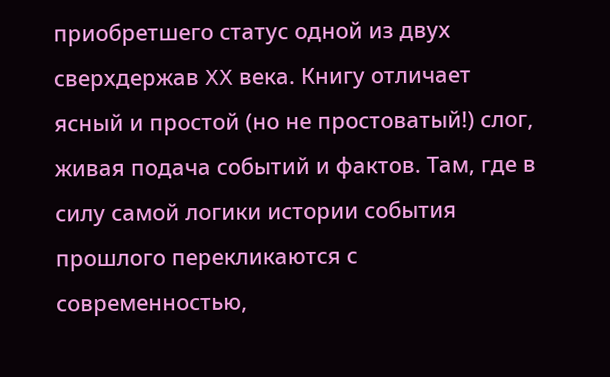приобретшего статус одной из двух сверхдержав XX века. Книгу отличает ясный и простой (но не простоватый!) слог, живая подача событий и фактов. Там, где в силу самой логики истории события прошлого перекликаются с современностью,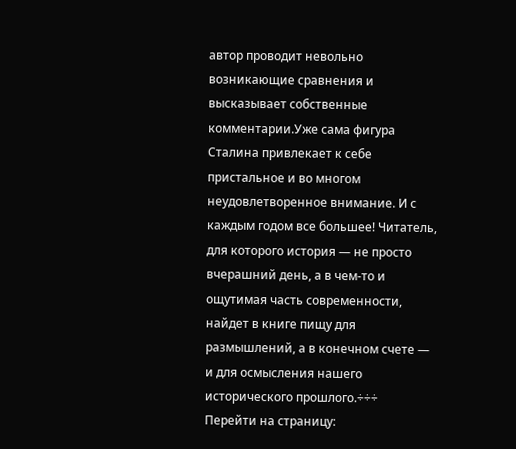автор проводит невольно возникающие сравнения и высказывает собственные комментарии.Уже сама фигура Сталина привлекает к себе пристальное и во многом неудовлетворенное внимание. И с каждым годом все большее! Читатель, для которого история — не просто вчерашний день, а в чем-то и ощутимая часть современности, найдет в книге пищу для размышлений, а в конечном счете — и для осмысления нашего исторического прошлого.÷÷÷
Перейти на страницу: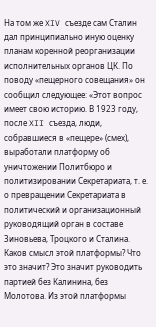На том же XIV съезде сам Сталин дал принципиально иную оценку планам коренной реорганизации исполнительных органов ЦК. По поводу «пещерного совещания» он сообщил следующее: «Этот вопрос имеет свою историю. В 1923 году, после XII съезда, люди, собравшиеся в «пещере» (смех), выработали платформу об уничтожении Политбюро и политизировании Секретариата, т. е. о превращении Секретариата в политический и организационный руководящий орган в составе Зиновьева, Троцкого и Сталина. Каков смысл этой платформы? Что это значит? Это значит руководить партией без Калинина, без Молотова. Из этой платформы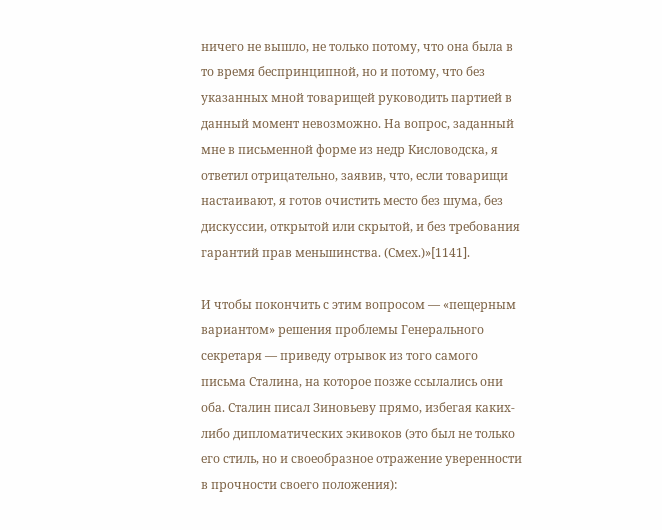ничего не вышло, не только потому, что она была в то время беспринципной, но и потому, что без указанных мной товарищей руководить партией в данный момент невозможно. На вопрос, заданный мне в письменной форме из недр Кисловодска, я ответил отрицательно, заявив, что, если товарищи настаивают, я готов очистить место без шума, без дискуссии, открытой или скрытой, и без требования гарантий прав меньшинства. (Смех.)»[1141].

И чтобы покончить с этим вопросом — «пещерным вариантом» решения проблемы Генерального секретаря — приведу отрывок из того самого письма Сталина, на которое позже ссылались они оба. Сталин писал Зиновьеву прямо, избегая каких-либо дипломатических экивоков (это был не только его стиль, но и своеобразное отражение уверенности в прочности своего положения):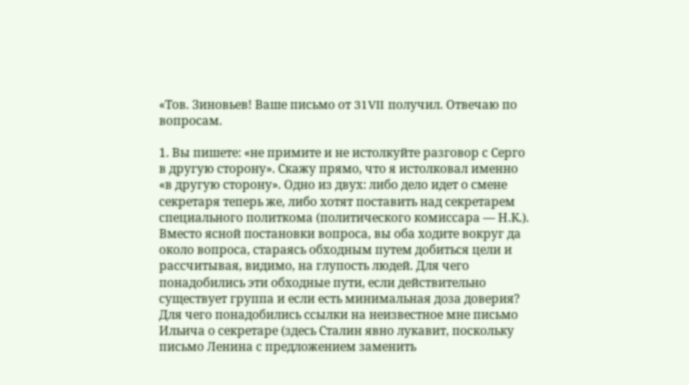«Тов. Зиновьев! Ваше письмо от 31VII получил. Отвечаю по вопросам.

1. Вы пишете: «не примите и не истолкуйте разговор с Серго в другую сторону». Скажу прямо, что я истолковал именно «в другую сторону». Одно из двух: либо дело идет о смене секретаря теперь же, либо хотят поставить над секретарем специального политкома (политического комиссара — Н.К.). Вместо ясной постановки вопроса, вы оба ходите вокруг да около вопроса, стараясь обходным путем добиться цели и рассчитывая, видимо, на глупость людей. Для чего понадобились эти обходные пути, если действительно существует группа и если есть минимальная доза доверия? Для чего понадобились ссылки на неизвестное мне письмо Ильича о секретаре (здесь Сталин явно лукавит, поскольку письмо Ленина с предложением заменить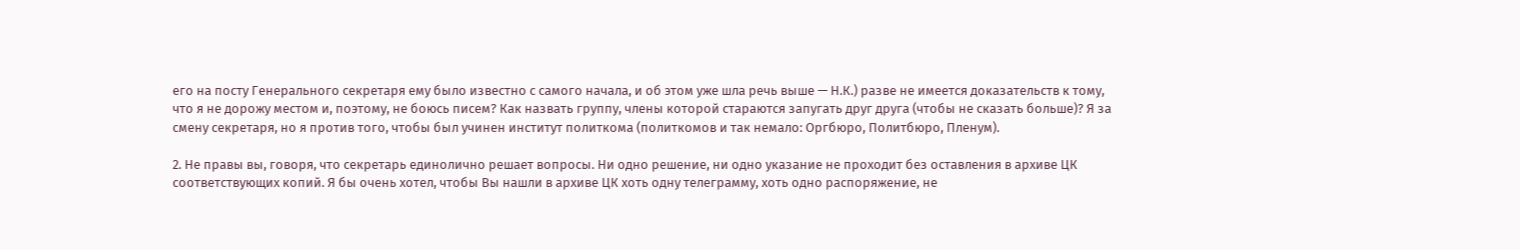его на посту Генерального секретаря ему было известно с самого начала, и об этом уже шла речь выше — Н.К.) разве не имеется доказательств к тому, что я не дорожу местом и, поэтому, не боюсь писем? Как назвать группу, члены которой стараются запугать друг друга (чтобы не сказать больше)? Я за смену секретаря, но я против того, чтобы был учинен институт политкома (политкомов и так немало: Оргбюро, Политбюро, Пленум).

2. Не правы вы, говоря, что секретарь единолично решает вопросы. Ни одно решение, ни одно указание не проходит без оставления в архиве ЦК соответствующих копий. Я бы очень хотел, чтобы Вы нашли в архиве ЦК хоть одну телеграмму, хоть одно распоряжение, не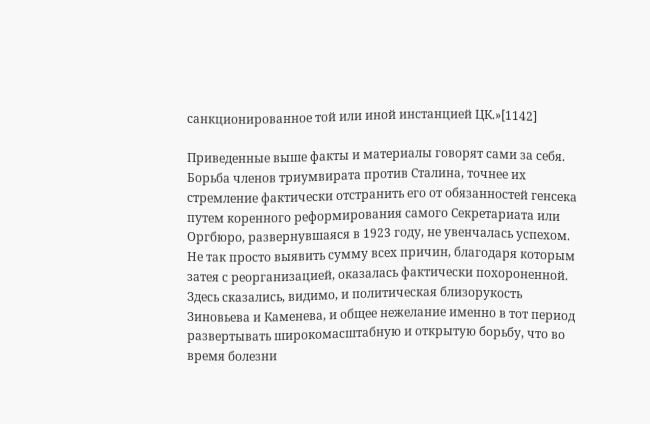санкционированное той или иной инстанцией ЦК.»[1142]

Приведенные выше факты и материалы говорят сами за себя. Борьба членов триумвирата против Сталина, точнее их стремление фактически отстранить его от обязанностей генсека путем коренного реформирования самого Секретариата или Оргбюро, развернувшаяся в 1923 году, не увенчалась успехом. Не так просто выявить сумму всех причин, благодаря которым затея с реорганизацией, оказалась фактически похороненной. Здесь сказались, видимо, и политическая близорукость Зиновьева и Каменева, и общее нежелание именно в тот период развертывать широкомасштабную и открытую борьбу, что во время болезни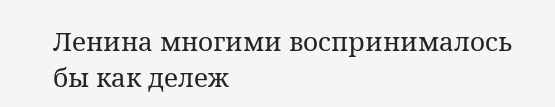Ленина многими воспринималось бы как дележ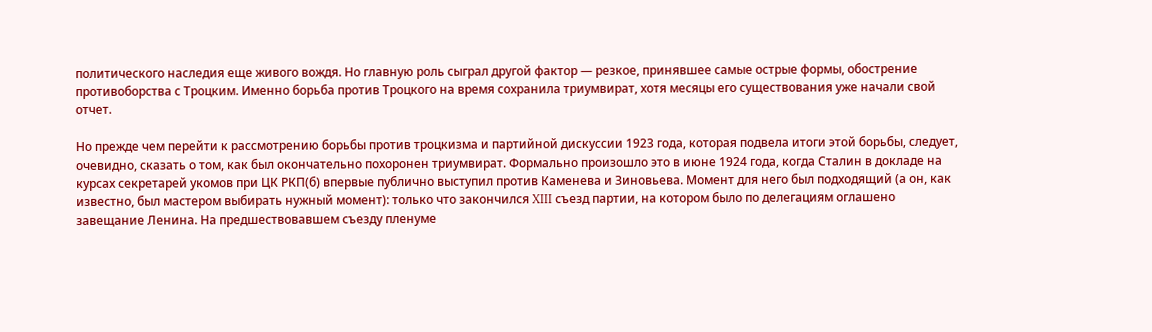политического наследия еще живого вождя. Но главную роль сыграл другой фактор — резкое, принявшее самые острые формы, обострение противоборства с Троцким. Именно борьба против Троцкого на время сохранила триумвират, хотя месяцы его существования уже начали свой отчет.

Но прежде чем перейти к рассмотрению борьбы против троцкизма и партийной дискуссии 1923 года, которая подвела итоги этой борьбы, следует, очевидно, сказать о том, как был окончательно похоронен триумвират. Формально произошло это в июне 1924 года, когда Сталин в докладе на курсах секретарей укомов при ЦК РКП(б) впервые публично выступил против Каменева и Зиновьева. Момент для него был подходящий (а он, как известно, был мастером выбирать нужный момент): только что закончился XIII съезд партии, на котором было по делегациям оглашено завещание Ленина. На предшествовавшем съезду пленуме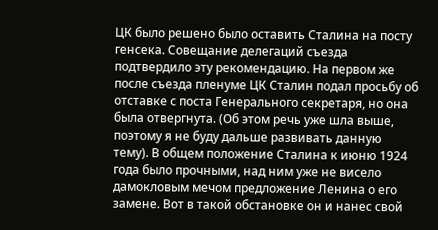ЦК было решено было оставить Сталина на посту генсека. Совещание делегаций съезда подтвердило эту рекомендацию. На первом же после съезда пленуме ЦК Сталин подал просьбу об отставке с поста Генерального секретаря, но она была отвергнута. (Об этом речь уже шла выше, поэтому я не буду дальше развивать данную тему). В общем положение Сталина к июню 1924 года было прочными, над ним уже не висело дамокловым мечом предложение Ленина о его замене. Вот в такой обстановке он и нанес свой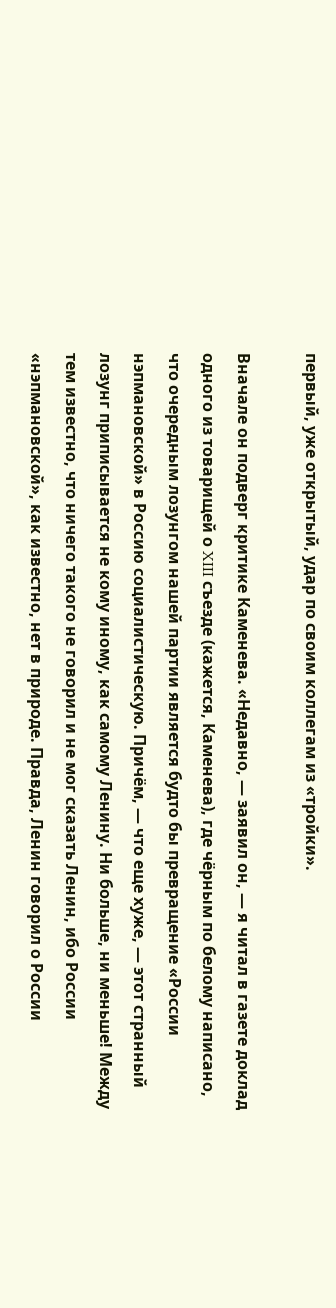первый, уже открытый, удар по своим коллегам из «тройки».

Вначале он подверг критике Каменева. «Недавно, — заявил он, — я читал в газете доклад одного из товарищей о XIII съезде (кажется, Каменева), где чёрным по белому написано, что очередным лозунгом нашей партии является будто бы превращение «России нэпмановской» в Россию социалистическую. Причём, — что еще хуже, — этот странный лозунг приписывается не кому иному, как самому Ленину. Ни больше, ни меньше! Между тем известно, что ничего такого не говорил и не мог сказать Ленин, ибо России «нэпмановской», как известно, нет в природе. Правда, Ленин говорил о России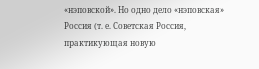«нэповской». Но одно дело «нэповская» Россия (т. е. Советская Россия, практикующая новую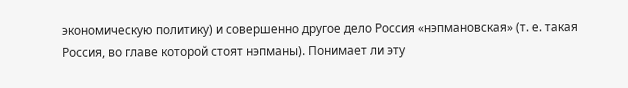экономическую политику) и совершенно другое дело Россия «нэпмановская» (т. е. такая Россия, во главе которой стоят нэпманы). Понимает ли эту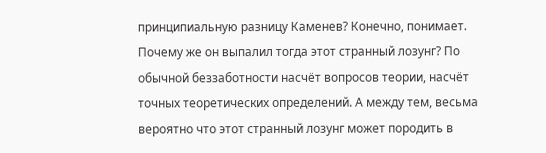принципиальную разницу Каменев? Конечно, понимает. Почему же он выпалил тогда этот странный лозунг? По обычной беззаботности насчёт вопросов теории, насчёт точных теоретических определений. А между тем, весьма вероятно что этот странный лозунг может породить в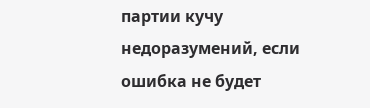партии кучу недоразумений, если ошибка не будет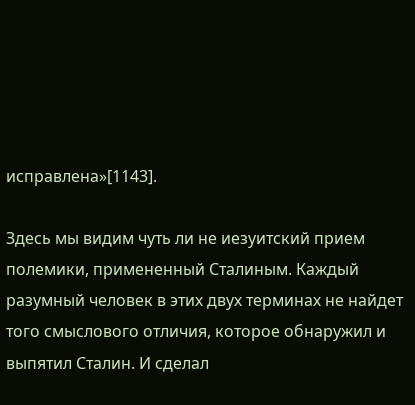исправлена»[1143].

Здесь мы видим чуть ли не иезуитский прием полемики, примененный Сталиным. Каждый разумный человек в этих двух терминах не найдет того смыслового отличия, которое обнаружил и выпятил Сталин. И сделал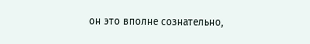он это вполне сознательно,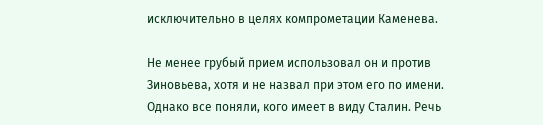исключительно в целях компрометации Каменева.

Не менее грубый прием использовал он и против Зиновьева, хотя и не назвал при этом его по имени. Однако все поняли, кого имеет в виду Сталин. Речь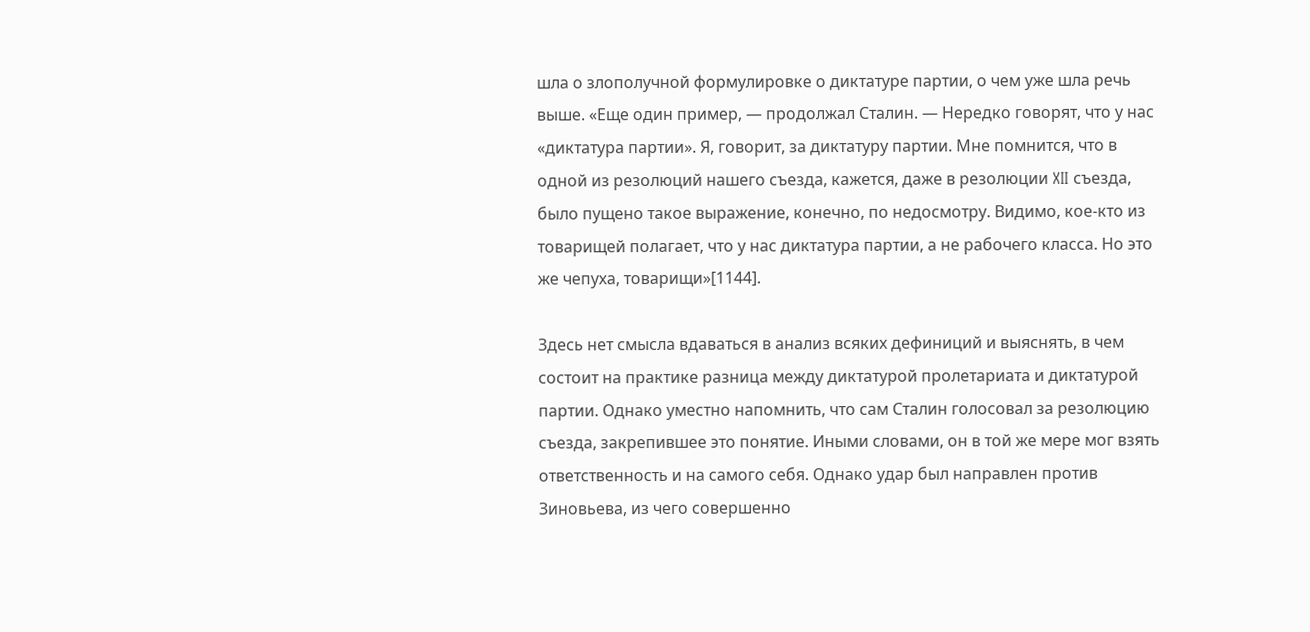шла о злополучной формулировке о диктатуре партии, о чем уже шла речь выше. «Еще один пример, — продолжал Сталин. — Нередко говорят, что у нас «диктатура партии». Я, говорит, за диктатуру партии. Мне помнится, что в одной из резолюций нашего съезда, кажется, даже в резолюции XII съезда, было пущено такое выражение, конечно, по недосмотру. Видимо, кое-кто из товарищей полагает, что у нас диктатура партии, а не рабочего класса. Но это же чепуха, товарищи»[1144].

Здесь нет смысла вдаваться в анализ всяких дефиниций и выяснять, в чем состоит на практике разница между диктатурой пролетариата и диктатурой партии. Однако уместно напомнить, что сам Сталин голосовал за резолюцию съезда, закрепившее это понятие. Иными словами, он в той же мере мог взять ответственность и на самого себя. Однако удар был направлен против Зиновьева, из чего совершенно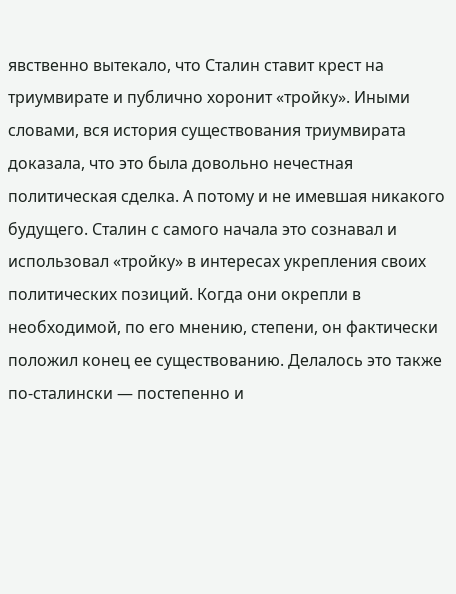явственно вытекало, что Сталин ставит крест на триумвирате и публично хоронит «тройку». Иными словами, вся история существования триумвирата доказала, что это была довольно нечестная политическая сделка. А потому и не имевшая никакого будущего. Сталин с самого начала это сознавал и использовал «тройку» в интересах укрепления своих политических позиций. Когда они окрепли в необходимой, по его мнению, степени, он фактически положил конец ее существованию. Делалось это также по-сталински — постепенно и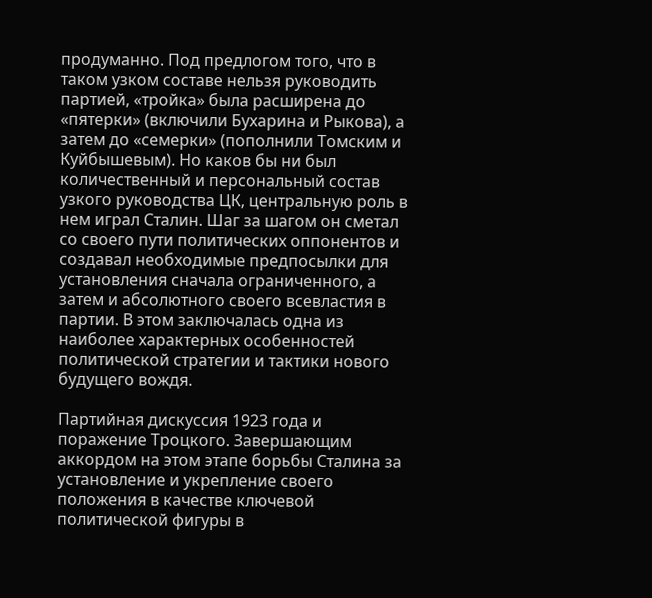продуманно. Под предлогом того, что в таком узком составе нельзя руководить партией, «тройка» была расширена до «пятерки» (включили Бухарина и Рыкова), а затем до «семерки» (пополнили Томским и Куйбышевым). Но каков бы ни был количественный и персональный состав узкого руководства ЦК, центральную роль в нем играл Сталин. Шаг за шагом он сметал со своего пути политических оппонентов и создавал необходимые предпосылки для установления сначала ограниченного, а затем и абсолютного своего всевластия в партии. В этом заключалась одна из наиболее характерных особенностей политической стратегии и тактики нового будущего вождя.

Партийная дискуссия 1923 года и поражение Троцкого. Завершающим аккордом на этом этапе борьбы Сталина за установление и укрепление своего положения в качестве ключевой политической фигуры в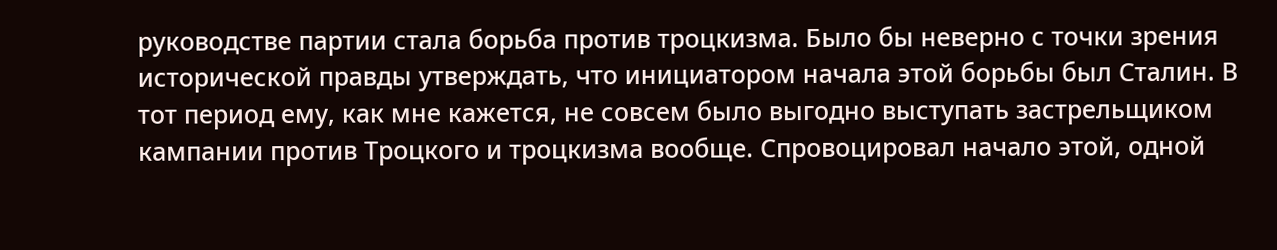руководстве партии стала борьба против троцкизма. Было бы неверно с точки зрения исторической правды утверждать, что инициатором начала этой борьбы был Сталин. В тот период ему, как мне кажется, не совсем было выгодно выступать застрельщиком кампании против Троцкого и троцкизма вообще. Спровоцировал начало этой, одной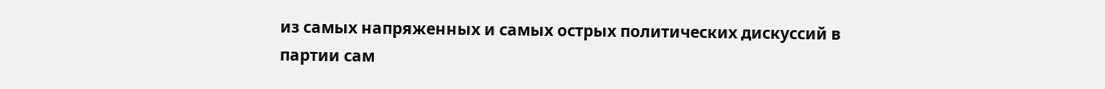из самых напряженных и самых острых политических дискуссий в партии сам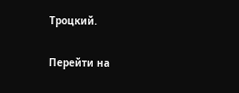Троцкий.

Перейти на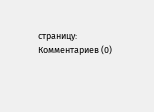страницу:
Комментариев (0)